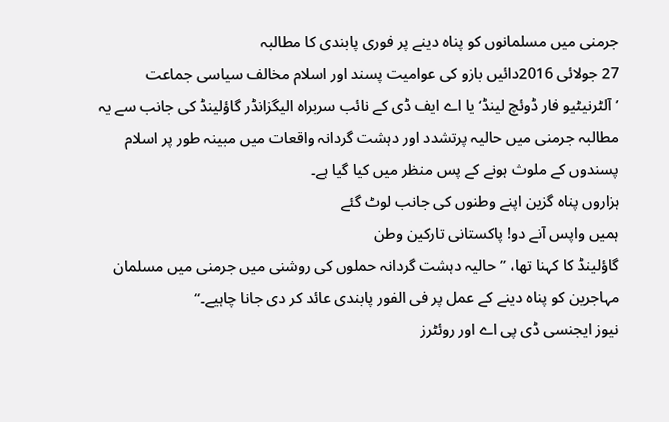جرمنی میں مسلمانوں کو پناہ دینے پر فوری پابندی کا مطالبہ
27 جولائی 2016دائیں بازو کی عوامیت پسند اور اسلام مخالف سیاسی جماعت ’آلٹرنیٹیو فار ڈوئچ لینڈ‘ یا اے ایف ڈی کے نائب سربراہ الیگزانڈر گاؤلینڈ کی جانب سے یہ مطالبہ جرمنی میں حالیہ پرتشدد اور دہشت گردانہ واقعات میں مبینہ طور پر اسلام پسندوں کے ملوث ہونے کے پس منظر میں کیا گیا ہے۔
ہزاروں پناہ گزین اپنے وطنوں کی جانب لوٹ گئے
ہمیں واپس آنے دو! پاکستانی تارکین وطن
گاؤلینڈ کا کہنا تھا، ’’حالیہ دہشت گردانہ حملوں کی روشنی میں جرمنی میں مسلمان مہاجرین کو پناہ دینے کے عمل پر فی الفور پابندی عائد کر دی جانا چاہیے۔‘‘
نیوز ایجنسی ڈی پی اے اور روئٹرز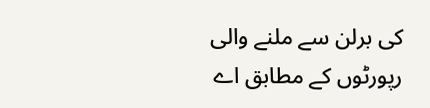کی برلن سے ملنے والی رپورٹوں کے مطابق اے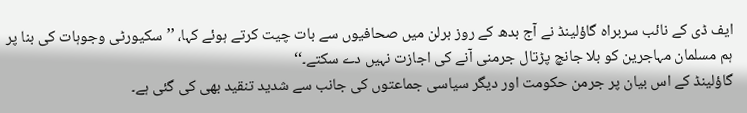ایف ڈی کے نائب سربراہ گاؤلینڈ نے آج بدھ کے روز برلن میں صحافیوں سے بات چیت کرتے ہوئے کہا، ’’سکیورٹی وجوہات کی بنا پر ہم مسلمان مہاجرین کو بلا جانچ پڑتال جرمنی آنے کی اجازت نہیں دے سکتے۔‘‘
گاؤلینڈ کے اس بیان پر جرمن حکومت اور دیگر سیاسی جماعتوں کی جانب سے شدید تنقید بھی کی گئی ہے۔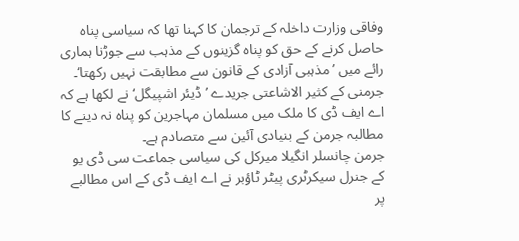وفاقی وزارت داخلہ کے ترجمان کا کہنا تھا کہ سیاسی پناہ حاصل کرنے کے حق کو پناہ گزینوں کے مذہب سے جوڑنا ہماری رائے میں ’مذہبی آزادی کے قانون سے مطابقت نہیں رکھتا‘۔
جرمنی کے کثیر الاشاعتی جریدے ’ڈیئر اشپیگل‘ نے لکھا ہے کہ اے ایف ڈی کا ملک میں مسلمان مہاجرین کو پناہ نہ دینے کا مطالبہ جرمن کے بنیادی آئین سے متصادم ہے۔
جرمن چانسلر انگیلا میرکل کی سیاسی جماعت سی ڈی یو کے جنرل سیکرٹری پیٹر ٹاؤبر نے اے ایف ڈی کے اس مطالبے پر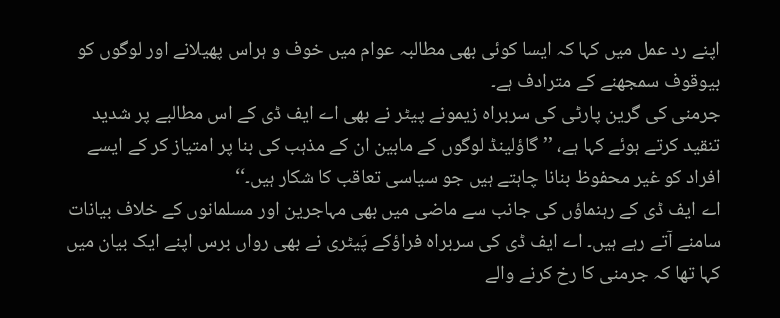اپنے رد عمل میں کہا کہ ایسا کوئی بھی مطالبہ عوام میں خوف و ہراس پھیلانے اور لوگوں کو بیوقوف سمجھنے کے مترادف ہے۔
جرمنی کی گرین پارٹی کی سربراہ زیمونے پیٹر نے بھی اے ایف ڈی کے اس مطالبے پر شدید تنقید کرتے ہوئے کہا ہے، ’’گاؤلینڈ لوگوں کے مابین ان کے مذہب کی بنا پر امتیاز کر کے ایسے افراد کو غیر محفوظ بنانا چاہتے ہیں جو سیاسی تعاقب کا شکار ہیں۔‘‘
اے ایف ڈی کے رہنماؤں کی جانب سے ماضی میں بھی مہاجرین اور مسلمانوں کے خلاف بیانات سامنے آتے رہے ہیں۔ اے ایف ڈی کی سربراہ فراؤکے پَیٹری نے بھی رواں برس اپنے ایک بیان میں کہا تھا کہ جرمنی کا رخ کرنے والے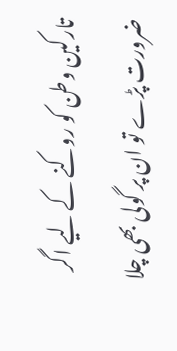تارکین وطن کو روکنے کے لیے اگر ضرورت پڑے تو ان پر گولی بھی چلا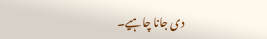دی جانا چاہیے۔